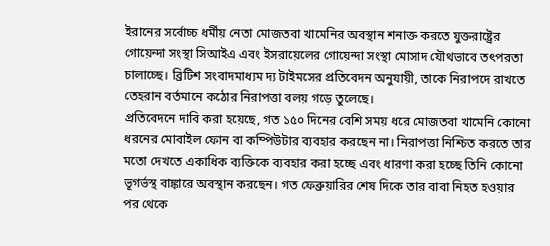ইরানের সর্বোচ্চ ধর্মীয় নেতা মোজতবা খামেনির অবস্থান শনাক্ত করতে যুক্তরাষ্ট্রের গোয়েন্দা সংস্থা সিআইএ এবং ইসরায়েলের গোয়েন্দা সংস্থা মোসাদ যৌথভাবে তৎপরতা চালাচ্ছে। ব্রিটিশ সংবাদমাধ্যম দ্য টাইমসের প্রতিবেদন অনুযায়ী, তাকে নিরাপদে রাখতে তেহরান বর্তমানে কঠোর নিরাপত্তা বলয় গড়ে তুলেছে।
প্রতিবেদনে দাবি করা হয়েছে, গত ১৫০ দিনের বেশি সময় ধরে মোজতবা খামেনি কোনো ধরনের মোবাইল ফোন বা কম্পিউটার ব্যবহার করছেন না। নিরাপত্তা নিশ্চিত করতে তার মতো দেখতে একাধিক ব্যক্তিকে ব্যবহার করা হচ্ছে এবং ধারণা করা হচ্ছে তিনি কোনো ভূগর্ভস্থ বাঙ্কারে অবস্থান করছেন। গত ফেব্রুয়ারির শেষ দিকে তার বাবা নিহত হওয়ার পর থেকে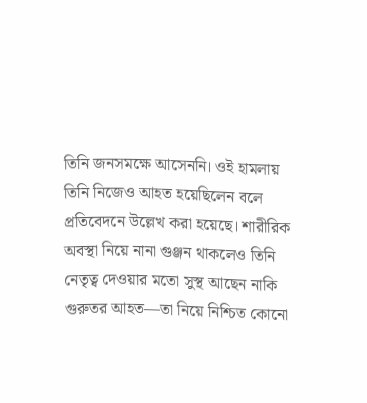তিনি জনসমক্ষে আসেননি। ওই হামলায় তিনি নিজেও আহত হয়েছিলেন বলে প্রতিবেদনে উল্লেখ করা হয়েছে। শারীরিক অবস্থা নিয়ে নানা গুঞ্জন থাকলেও তিনি নেতৃত্ব দেওয়ার মতো সুস্থ আছেন নাকি গুরুতর আহত—তা নিয়ে নিশ্চিত কোনো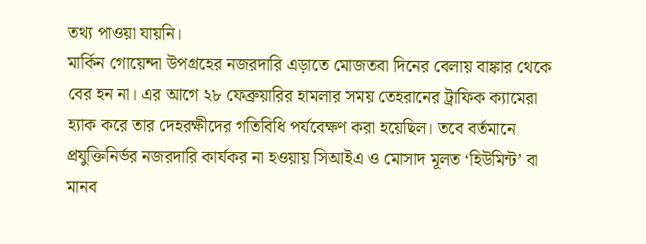তথ্য পাওয়া যায়নি।
মার্কিন গোয়েন্দা উপগ্রহের নজরদারি এড়াতে মোজতবা দিনের বেলায় বাঙ্কার থেকে বের হন না। এর আগে ২৮ ফেব্রুয়ারির হামলার সময় তেহরানের ট্রাফিক ক্যামেরা হ্যাক করে তার দেহরক্ষীদের গতিবিধি পর্যবেক্ষণ করা হয়েছিল। তবে বর্তমানে প্রযুক্তিনির্ভর নজরদারি কার্যকর না হওয়ায় সিআইএ ও মোসাদ মূলত ‘হিউমিন্ট’ বা মানব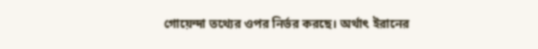গোয়েন্দা তথ্যের ওপর নির্ভর করছে। অর্থাৎ ইরানের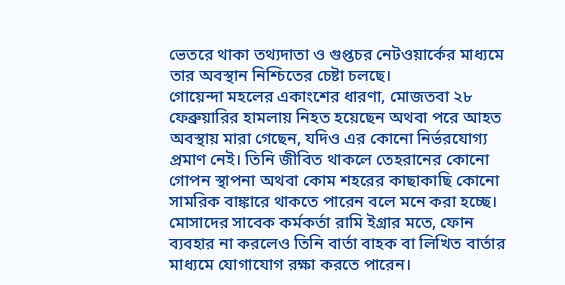ভেতরে থাকা তথ্যদাতা ও গুপ্তচর নেটওয়ার্কের মাধ্যমে তার অবস্থান নিশ্চিতের চেষ্টা চলছে।
গোয়েন্দা মহলের একাংশের ধারণা, মোজতবা ২৮ ফেব্রুয়ারির হামলায় নিহত হয়েছেন অথবা পরে আহত অবস্থায় মারা গেছেন, যদিও এর কোনো নির্ভরযোগ্য প্রমাণ নেই। তিনি জীবিত থাকলে তেহরানের কোনো গোপন স্থাপনা অথবা কোম শহরের কাছাকাছি কোনো সামরিক বাঙ্কারে থাকতে পারেন বলে মনে করা হচ্ছে। মোসাদের সাবেক কর্মকর্তা রামি ইগ্রার মতে, ফোন ব্যবহার না করলেও তিনি বার্তা বাহক বা লিখিত বার্তার মাধ্যমে যোগাযোগ রক্ষা করতে পারেন।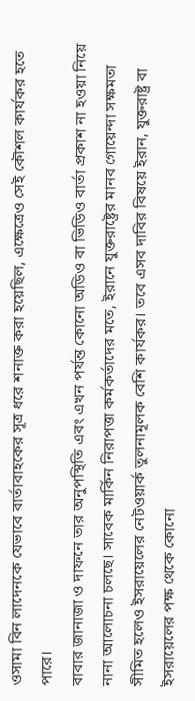ওসামা বিন লাদেনকে যেভাবে বার্তাবাহকের সূত্র ধরে শনাক্ত করা হয়েছিল, এক্ষেত্রেও সেই কৌশল কার্যকর হতে পারে।
বাবার জানাজা ও দাফনে তার অনুপস্থিতি এবং এখন পর্যন্ত কোনো অডিও বা ভিডিও বার্তা প্রকাশ না হওয়া নিয়ে নানা আলোচনা চলছে। সাবেক মার্কিন নিরাপত্তা কর্মকর্তাদের মতে, ইরানে যুক্তরাষ্ট্রের মানব গোয়েন্দা সক্ষমতা সীমিত হলেও ইসরায়েলের নেটওয়ার্ক তুলনামূলক বেশি কার্যকর। তবে এসব দাবির বিষয়ে ইরান, যুক্তরাষ্ট্র বা ইসরায়েলের পক্ষ থেকে কোনো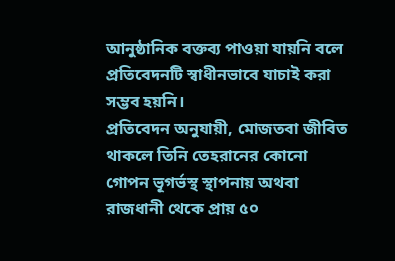আনুষ্ঠানিক বক্তব্য পাওয়া যায়নি বলে প্রতিবেদনটি স্বাধীনভাবে যাচাই করা সম্ভব হয়নি।
প্রতিবেদন অনুযায়ী, মোজতবা জীবিত থাকলে তিনি তেহরানের কোনো গোপন ভূগর্ভস্থ স্থাপনায় অথবা রাজধানী থেকে প্রায় ৫০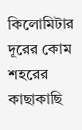কিলোমিটার দূরের কোম শহরের কাছাকাছি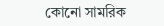কোনো সামরিক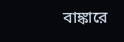বাঙ্কারে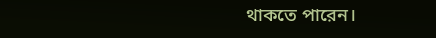থাকতে পারেন।